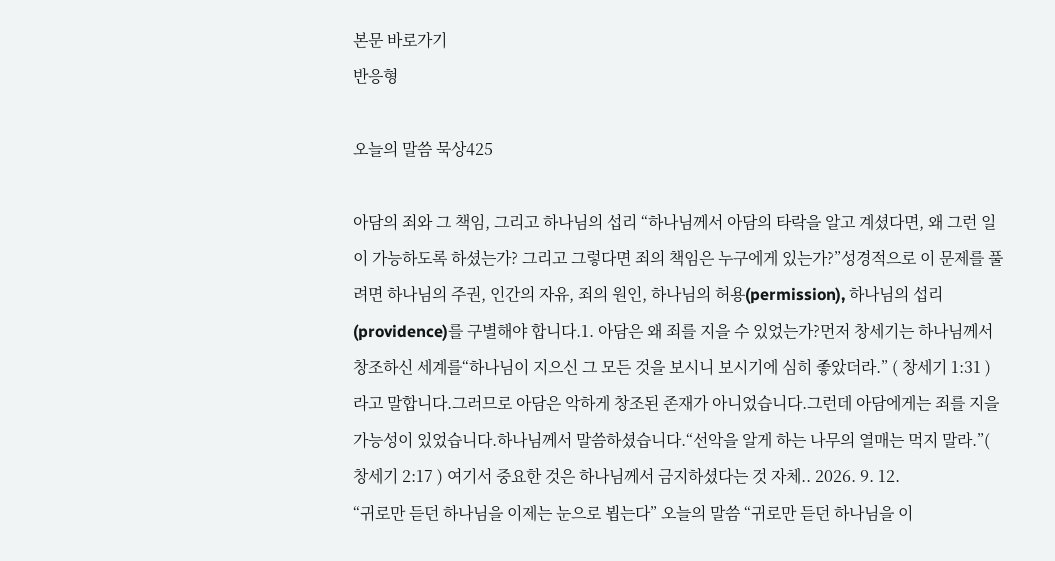본문 바로가기
반응형

오늘의 말씀 묵상425

아담의 죄와 그 책임, 그리고 하나님의 섭리 “하나님께서 아담의 타락을 알고 계셨다면, 왜 그런 일이 가능하도록 하셨는가? 그리고 그렇다면 죄의 책임은 누구에게 있는가?”성경적으로 이 문제를 풀려면 하나님의 주권, 인간의 자유, 죄의 원인, 하나님의 허용(permission), 하나님의 섭리(providence)를 구별해야 합니다.1. 아담은 왜 죄를 지을 수 있었는가?먼저 창세기는 하나님께서 창조하신 세계를“하나님이 지으신 그 모든 것을 보시니 보시기에 심히 좋았더라.” ( 창세기 1:31 )라고 말합니다.그러므로 아담은 악하게 창조된 존재가 아니었습니다.그런데 아담에게는 죄를 지을 가능성이 있었습니다.하나님께서 말씀하셨습니다.“선악을 알게 하는 나무의 열매는 먹지 말라.”( 창세기 2:17 ) 여기서 중요한 것은 하나님께서 금지하셨다는 것 자체.. 2026. 9. 12.
“귀로만 듣던 하나님을 이제는 눈으로 뵙는다” 오늘의 말씀 “귀로만 듣던 하나님을 이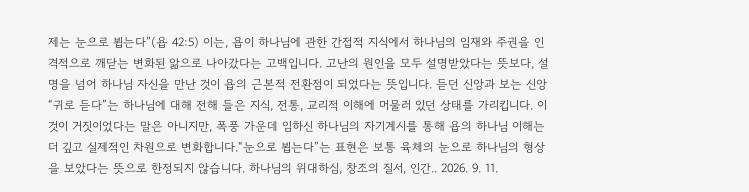제는 눈으로 뵙는다”(욥 42:5) 이는, 욥이 하나님에 관한 간접적 지식에서 하나님의 임재와 주권을 인격적으로 깨닫는 변화된 앎으로 나아갔다는 고백입니다. 고난의 원인을 모두 설명받았다는 뜻보다, 설명을 넘어 하나님 자신을 만난 것이 욥의 근본적 전환점이 되었다는 뜻입니다. 듣던 신앙과 보는 신앙“귀로 듣다”는 하나님에 대해 전해 들은 지식, 전통, 교리적 이해에 머물러 있던 상태를 가리킵니다. 이것이 거짓이었다는 말은 아니지만, 폭풍 가운데 임하신 하나님의 자기계시를 통해 욥의 하나님 이해는 더 깊고 실제적인 차원으로 변화합니다.“눈으로 뵙는다”는 표현은 보통 육체의 눈으로 하나님의 형상을 보았다는 뜻으로 한정되지 않습니다. 하나님의 위대하심, 창조의 질서, 인간.. 2026. 9. 11.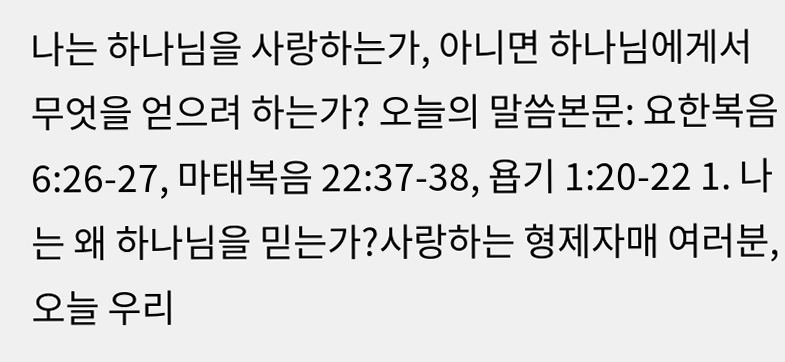나는 하나님을 사랑하는가, 아니면 하나님에게서 무엇을 얻으려 하는가? 오늘의 말씀본문: 요한복음 6:26-27, 마태복음 22:37-38, 욥기 1:20-22 1. 나는 왜 하나님을 믿는가?사랑하는 형제자매 여러분,오늘 우리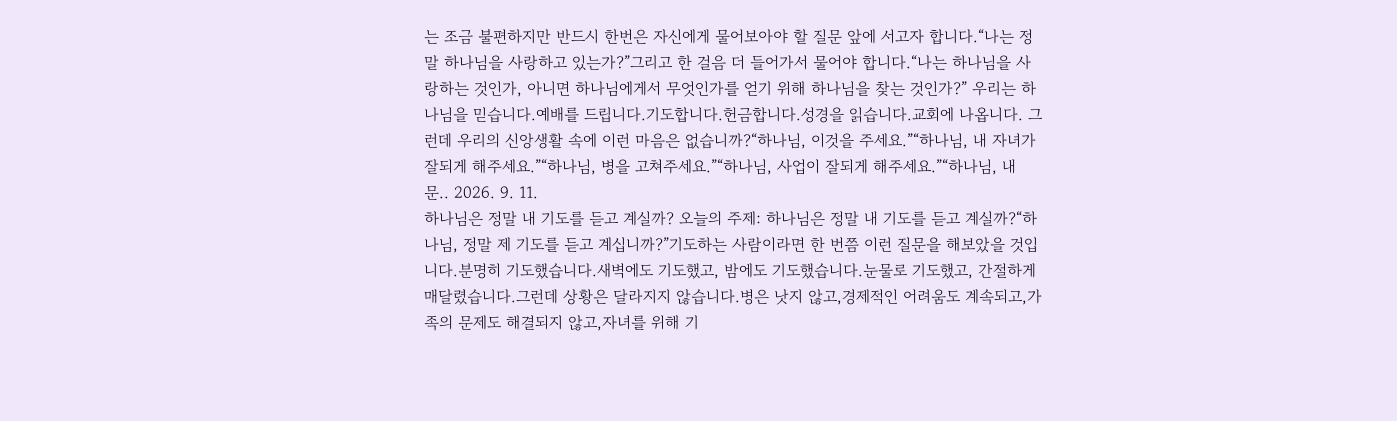는 조금 불편하지만 반드시 한번은 자신에게 물어보아야 할 질문 앞에 서고자 합니다.“나는 정말 하나님을 사랑하고 있는가?”그리고 한 걸음 더 들어가서 물어야 합니다.“나는 하나님을 사랑하는 것인가, 아니면 하나님에게서 무엇인가를 얻기 위해 하나님을 찾는 것인가?” 우리는 하나님을 믿습니다.예배를 드립니다.기도합니다.헌금합니다.성경을 읽습니다.교회에 나옵니다. 그런데 우리의 신앙생활 속에 이런 마음은 없습니까?“하나님, 이것을 주세요.”“하나님, 내 자녀가 잘되게 해주세요.”“하나님, 병을 고쳐주세요.”“하나님, 사업이 잘되게 해주세요.”“하나님, 내 문.. 2026. 9. 11.
하나님은 정말 내 기도를 듣고 계실까? 오늘의 주제: 하나님은 정말 내 기도를 듣고 계실까?“하나님, 정말 제 기도를 듣고 계십니까?”기도하는 사람이라면 한 번쯤 이런 질문을 해보았을 것입니다.분명히 기도했습니다.새벽에도 기도했고, 밤에도 기도했습니다.눈물로 기도했고, 간절하게 매달렸습니다.그런데 상황은 달라지지 않습니다.병은 낫지 않고,경제적인 어려움도 계속되고,가족의 문제도 해결되지 않고,자녀를 위해 기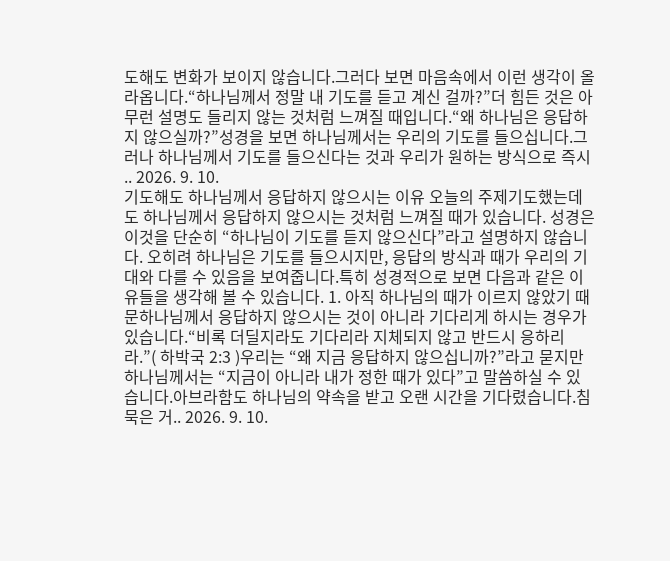도해도 변화가 보이지 않습니다.그러다 보면 마음속에서 이런 생각이 올라옵니다.“하나님께서 정말 내 기도를 듣고 계신 걸까?”더 힘든 것은 아무런 설명도 들리지 않는 것처럼 느껴질 때입니다.“왜 하나님은 응답하지 않으실까?”성경을 보면 하나님께서는 우리의 기도를 들으십니다.그러나 하나님께서 기도를 들으신다는 것과 우리가 원하는 방식으로 즉시 .. 2026. 9. 10.
기도해도 하나님께서 응답하지 않으시는 이유 오늘의 주제기도했는데도 하나님께서 응답하지 않으시는 것처럼 느껴질 때가 있습니다. 성경은 이것을 단순히 “하나님이 기도를 듣지 않으신다”라고 설명하지 않습니다. 오히려 하나님은 기도를 들으시지만, 응답의 방식과 때가 우리의 기대와 다를 수 있음을 보여줍니다.특히 성경적으로 보면 다음과 같은 이유들을 생각해 볼 수 있습니다. 1. 아직 하나님의 때가 이르지 않았기 때문하나님께서 응답하지 않으시는 것이 아니라 기다리게 하시는 경우가 있습니다.“비록 더딜지라도 기다리라 지체되지 않고 반드시 응하리라.”( 하박국 2:3 )우리는 “왜 지금 응답하지 않으십니까?”라고 묻지만하나님께서는 “지금이 아니라 내가 정한 때가 있다”고 말씀하실 수 있습니다.아브라함도 하나님의 약속을 받고 오랜 시간을 기다렸습니다.침묵은 거.. 2026. 9. 10.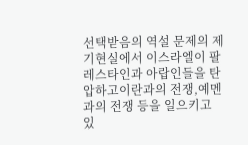선택받음의 역설 문제의 제기현실에서 이스라엘이 팔레스타인과 아랍인들을 탄압하고이란과의 전쟁,예멘과의 전쟁 등을 일으키고 있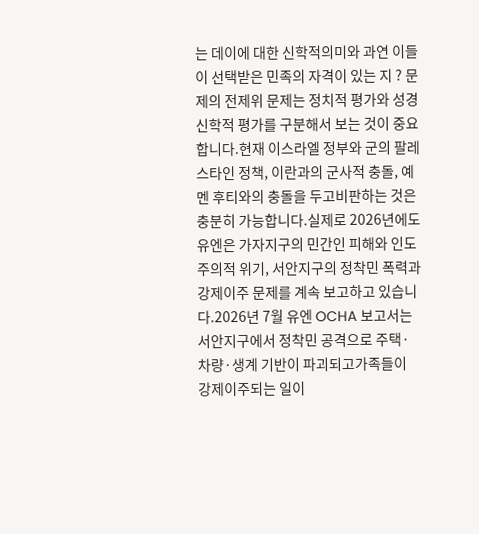는 데이에 대한 신학적의미와 과연 이들이 선택받은 민족의 자격이 있는 지 ? 문제의 전제위 문제는 정치적 평가와 성경신학적 평가를 구분해서 보는 것이 중요합니다.현재 이스라엘 정부와 군의 팔레스타인 정책, 이란과의 군사적 충돌, 예멘 후티와의 충돌을 두고비판하는 것은 충분히 가능합니다.실제로 2026년에도 유엔은 가자지구의 민간인 피해와 인도주의적 위기, 서안지구의 정착민 폭력과강제이주 문제를 계속 보고하고 있습니다.2026년 7월 유엔 OCHA 보고서는 서안지구에서 정착민 공격으로 주택·차량·생계 기반이 파괴되고가족들이 강제이주되는 일이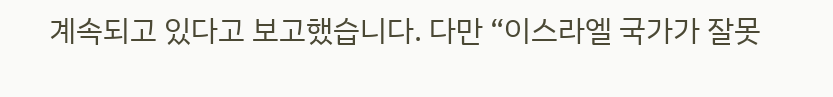계속되고 있다고 보고했습니다. 다만 “이스라엘 국가가 잘못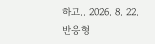하고.. 2026. 8. 22.
반응형